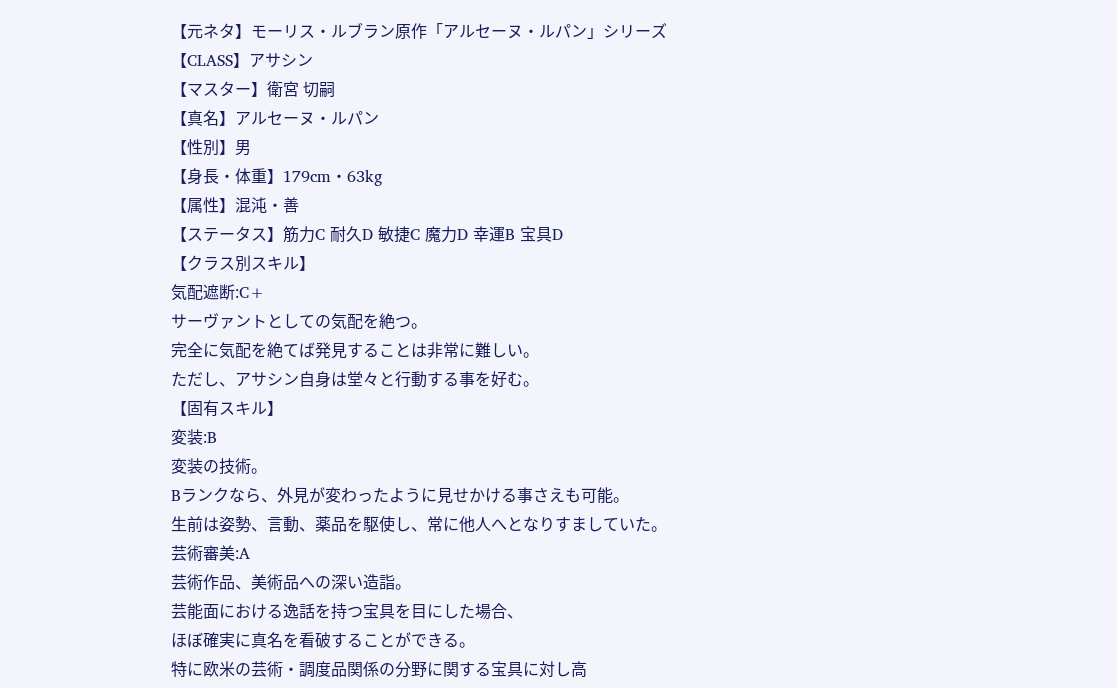【元ネタ】モーリス・ルブラン原作「アルセーヌ・ルパン」シリーズ
【CLASS】アサシン
【マスター】衛宮 切嗣
【真名】アルセーヌ・ルパン
【性別】男
【身長・体重】179cm・63kg
【属性】混沌・善
【ステータス】筋力C 耐久D 敏捷C 魔力D 幸運B 宝具D
【クラス別スキル】
気配遮断:C+
サーヴァントとしての気配を絶つ。
完全に気配を絶てば発見することは非常に難しい。
ただし、アサシン自身は堂々と行動する事を好む。
【固有スキル】
変装:B
変装の技術。
Bランクなら、外見が変わったように見せかける事さえも可能。
生前は姿勢、言動、薬品を駆使し、常に他人へとなりすましていた。
芸術審美:A
芸術作品、美術品への深い造詣。
芸能面における逸話を持つ宝具を目にした場合、
ほぼ確実に真名を看破することができる。
特に欧米の芸術・調度品関係の分野に関する宝具に対し高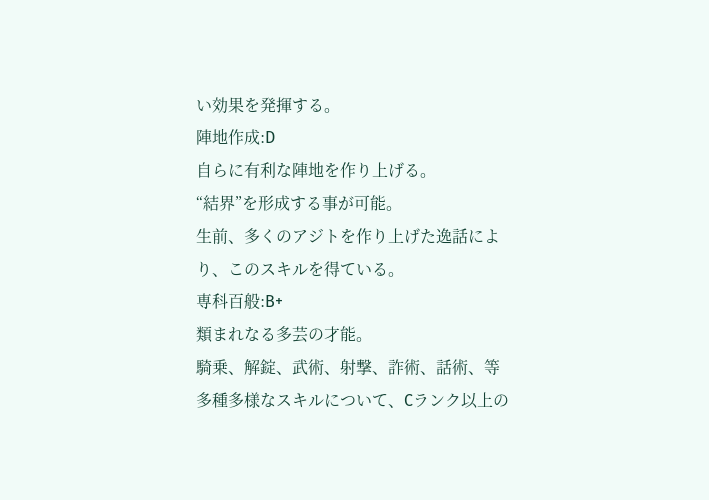い効果を発揮する。
陣地作成:D
自らに有利な陣地を作り上げる。
“結界”を形成する事が可能。
生前、多くのアジトを作り上げた逸話により、このスキルを得ている。
専科百般:B+
類まれなる多芸の才能。
騎乗、解錠、武術、射撃、詐術、話術、等
多種多様なスキルについて、Cランク以上の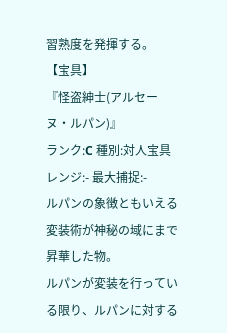習熟度を発揮する。
【宝具】
『怪盗紳士(アルセーヌ・ルパン)』
ランク:C 種別:対人宝具 レンジ:- 最大捕捉:-
ルパンの象徴ともいえる変装術が神秘の域にまで昇華した物。
ルパンが変装を行っている限り、ルパンに対する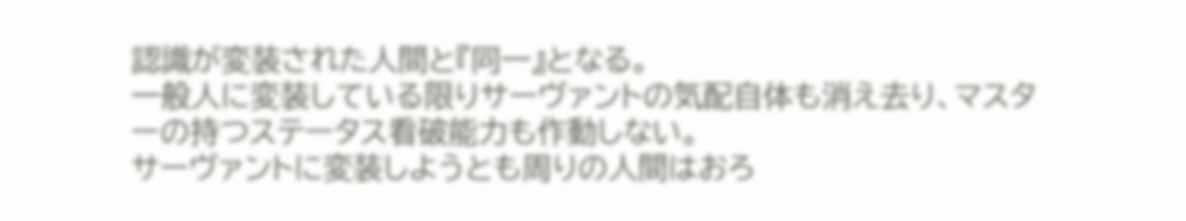認識が変装された人間と『同一』となる。
一般人に変装している限りサーヴァントの気配自体も消え去り、マスターの持つステータス看破能力も作動しない。
サーヴァントに変装しようとも周りの人間はおろ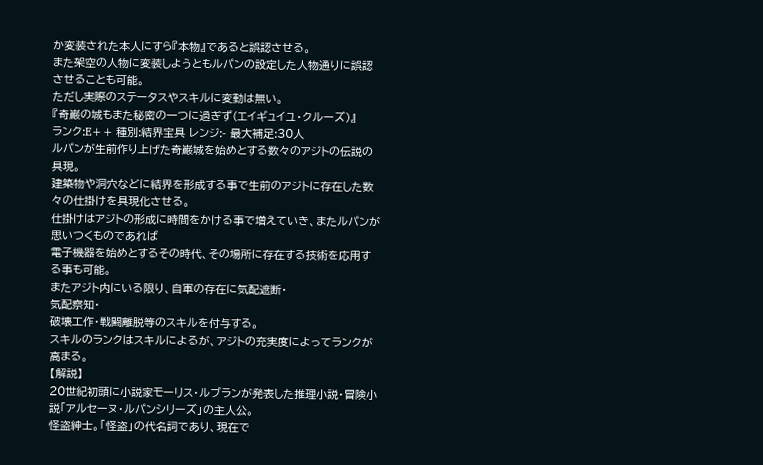か変装された本人にすら『本物』であると誤認させる。
また架空の人物に変装しようともルパンの設定した人物通りに誤認させることも可能。
ただし実際のステータスやスキルに変動は無い。
『奇巌の城もまた秘密の一つに過ぎず(エイギュイユ・クルーズ)』
ランク:E++ 種別:結界宝具 レンジ:- 最大補足:30人
ルパンが生前作り上げた奇巌城を始めとする数々のアジトの伝説の具現。
建築物や洞穴などに結界を形成する事で生前のアジトに存在した数々の仕掛けを具現化させる。
仕掛けはアジトの形成に時間をかける事で増えていき、またルパンが思いつくものであれば
電子機器を始めとするその時代、その場所に存在する技術を応用する事も可能。
またアジト内にいる限り、自軍の存在に気配遮断・
気配察知・
破壊工作・戦闘離脱等のスキルを付与する。
スキルのランクはスキルによるが、アジトの充実度によってランクが高まる。
【解説】
20世紀初頭に小説家モーリス・ルブランが発表した推理小説・冒険小説「アルセーヌ・ルパンシリーズ」の主人公。
怪盗紳士。「怪盗」の代名詞であり、現在で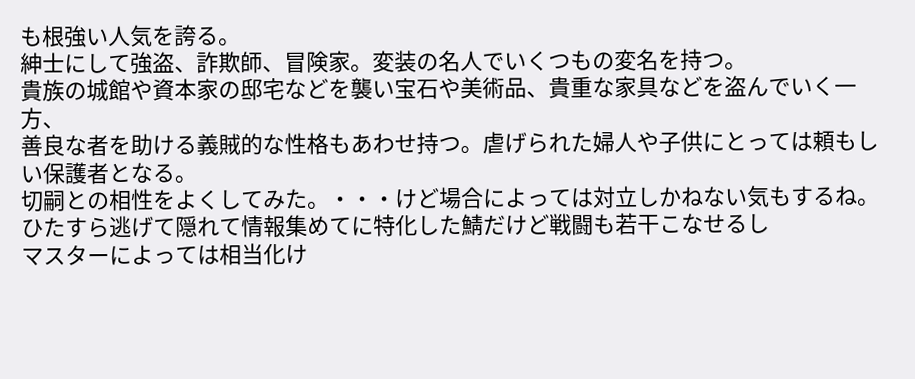も根強い人気を誇る。
紳士にして強盗、詐欺師、冒険家。変装の名人でいくつもの変名を持つ。
貴族の城館や資本家の邸宅などを襲い宝石や美術品、貴重な家具などを盗んでいく一方、
善良な者を助ける義賊的な性格もあわせ持つ。虐げられた婦人や子供にとっては頼もしい保護者となる。
切嗣との相性をよくしてみた。・・・けど場合によっては対立しかねない気もするね。
ひたすら逃げて隠れて情報集めてに特化した鯖だけど戦闘も若干こなせるし
マスターによっては相当化け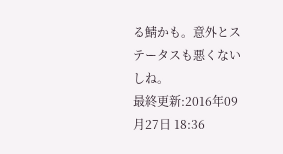る鯖かも。意外とステータスも悪くないしね。
最終更新:2016年09月27日 18:36